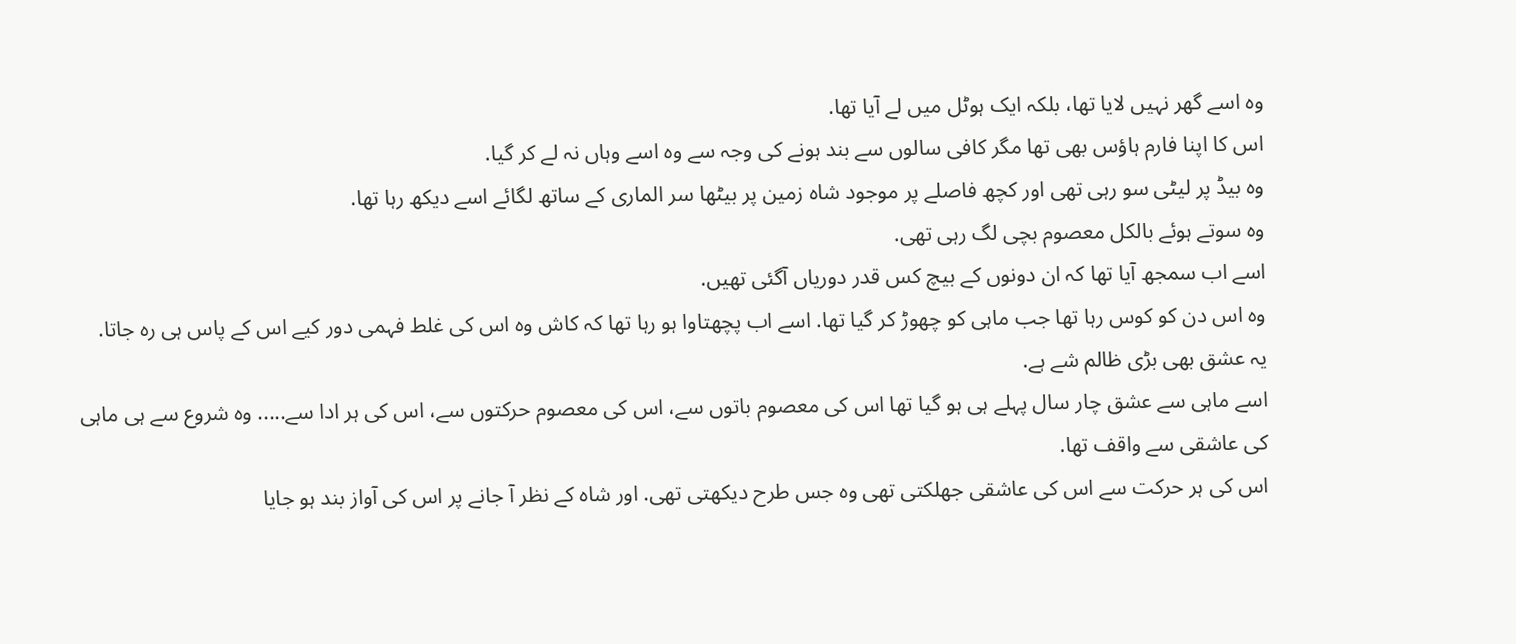وہ اسے گھر نہیں لایا تھا، بلکہ ایک ہوٹل میں لے آیا تھا.
اس کا اپنا فارم ہاؤس بھی تھا مگر کافی سالوں سے بند ہونے کی وجہ سے وہ اسے وہاں نہ لے کر گیا.
وہ بیڈ پر لیٹی سو رہی تھی اور کچھ فاصلے پر موجود شاہ زمین پر بیٹھا سر الماری کے ساتھ لگائے اسے دیکھ رہا تھا.
وہ سوتے ہوئے بالکل معصوم بچی لگ رہی تھی.
اسے اب سمجھ آیا تھا کہ ان دونوں کے بیچ کس قدر دوریاں آگئی تھیں.
وہ اس دن کو کوس رہا تھا جب ماہی کو چھوڑ کر گیا تھا. اسے اب پچھتاوا ہو رہا تھا کہ کاش وہ اس کی غلط فہمی دور کیے اس کے پاس ہی رہ جاتا.
یہ عشق بھی بڑی ظالم شے ہے.
اسے ماہی سے عشق چار سال پہلے ہی ہو گیا تھا اس کی معصوم باتوں سے، اس کی معصوم حرکتوں سے، اس کی ہر ادا سے..... وہ شروع سے ہی ماہی کی عاشقی سے واقف تھا.
اس کی ہر حرکت سے اس کی عاشقی جھلکتی تھی وہ جس طرح دیکھتی تھی. اور شاہ کے نظر آ جانے پر اس کی آواز بند ہو جایا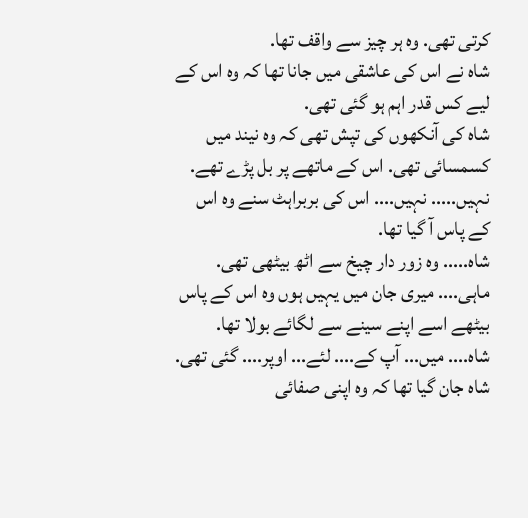کرتی تھی. وہ ہر چیز سے واقف تھا.
شاہ نے اس کی عاشقی میں جانا تھا کہ وہ اس کے لیے کس قدر اہم ہو گئی تھی.
شاہ کی آنکھوں کی تپش تھی کہ وہ نیند میں کسمسائی تھی. اس کے ماتھے پر بل پڑے تھے.
نہیں..... نہیں.... اس کی بربراہٹ سنے وہ اس کے پاس آ گیا تھا.
شاہ..... وہ زور دار چیخ سے اٹھ بیٹھی تھی.
ماہی.... میری جان میں یہیں ہوں وہ اس کے پاس بیٹھے اسے اپنے سینے سے لگائے بولا تھا.
شاہ.... میں... آپ کے.... لئے... اوپر.... گئی تھی.
شاہ جان گیا تھا کہ وہ اپنی صفائی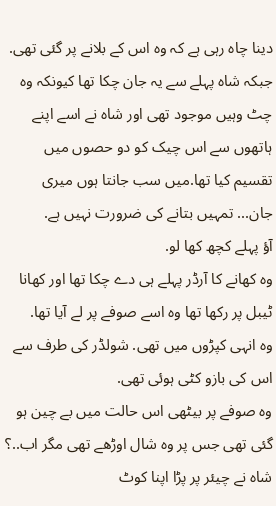دینا چاہ رہی ہے کہ وہ اس کے بلانے پر گئی تھی. جبکہ شاہ پہلے سے یہ جان چکا تھا کیونکہ وہ چٹ وہیں موجود تھی اور شاہ نے اسے اپنے ہاتھوں سے اس چیک کو دو حصوں میں تقسیم کیا تھا.میں سب جانتا ہوں میری جان... تمہیں بتانے کی ضرورت نہیں ہے.
آؤ پہلے کچھ کھا لو.
وہ کھانے کا آرڈر پہلے ہی دے چکا تھا اور کھانا ٹیبل پر رکھا تھا وہ اسے صوفے پر لے آیا تھا.
وہ انہی کپڑوں میں تھی. شولڈر کی طرف سے اس کی بازو کٹی ہوئی تھی.
وہ صوفے پر بیٹھی اس حالت میں بے چین ہو گئی تھی جس پر وہ شال اوڑھے تھی مگر اب..؟
شاہ نے چیئر پر پڑا اپنا کوٹ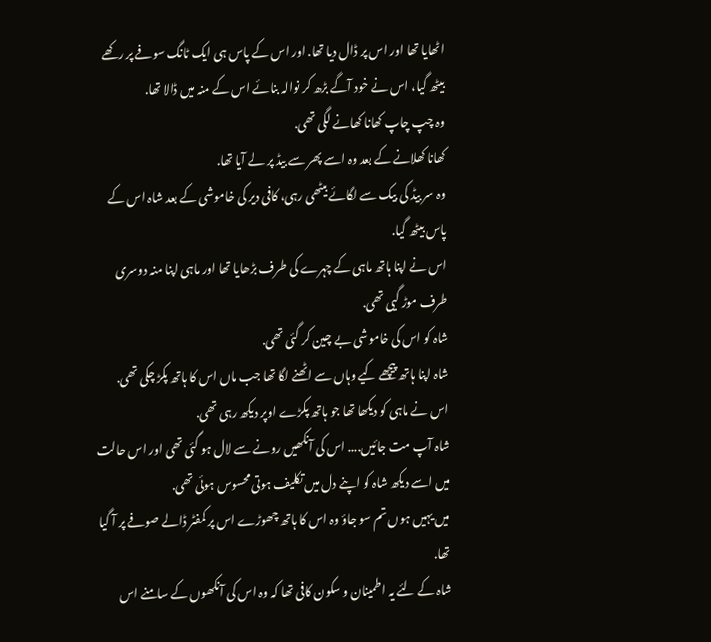اٹھایا تھا اور اس پر ڈال دیا تھا. اور اس کے پاس ہی ایک ٹانگ سوفے پر رکھے بیٹھ گیا، اس نے خود آگے بڑھ کر نوالہ بنائے اس کے منہ میں ڈالا تھا.
وہ چپ چاپ کھانا کھانے لگی تھی.
کھانا کھلانے کے بعد وہ اسے پھر سے بیڈ پر لے آیا تھا.
وہ سر بیڈ کی بیک سے لگائے بیٹھی رہی، کافی دیر کی خاموشی کے بعد شاہ اس کے پاس بیٹھ گیا.
اس نے اپنا ہاتھ ماہی کے چہرے کی طرف بڑھایا تھا اور ماہی اپنا منہ دوسری طرف موڑ گیی تھی.
شاہ کو اس کی خاموشی بے چین کر گئی تھی.
شاہ اپنا ہاتھ پیچھے کیے وہاں سے اٹھنے لگا تھا جب ماں اس کا ہاتھ پکڑ چکی تھی.
اس نے ماہی کو دیکھا تھا جو ہاتھ پکڑے اوپر دیکھ رہی تھی.
شاہ آپ مت جائیں.... اس کی آنکھیں رونے سے لال ہو گئی تھی اور اس حالت میں اسے دیکھ شاہ کو اپنے دل میں تکلیف ہوتی محسوس ہوئی تھی.
میں یہیں ہوں تم سو جاؤ وہ اس کا ہاتھ چھوڑے اس پر کمفٹر ڈالے صوفے پر آ گیا تھا.
شاہ کے لئے یہ اطمینان و سکون کافی تھا کہ وہ اس کی آنکھوں کے سامنے اس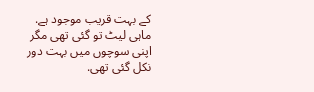کے بہت قریب موجود ہے.
ماہی لیٹ تو گئی تھی مگر اپنی سوچوں میں بہت دور نکل گئی تھی.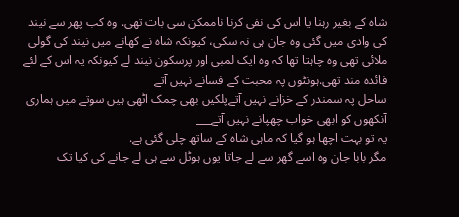شاہ کے بغیر رہنا یا اس کی نفی کرنا ناممکن سی بات تھی. وہ کب پھر سے نیند کی وادی میں گئی وہ جان ہی نہ سکی، کیونکہ شاہ نے کھانے میں نیند کی گولی ملائی تھی وہ چاہتا تھا کہ وہ ایک لمبی اور پرسکون نیند لے کیونکہ یہ اس کے لئے فائدہ مند تھی.ہونٹوں پہ محبت کے فسانے نہیں آتے
ساحل پہ سمندر کے خزانے نہیں آتےپلکیں بھی چمک اٹھی ہیں سوتے میں ہماری
آنکھوں کو ابھی خواب چھپانے نہیں آتے___
یہ تو بہت اچھا ہو گیا کہ ماہی شاہ کے ساتھ چلی گئی ہے.
مگر بابا جان وہ اسے گھر سے لے جاتا یوں ہوٹل سے ہی لے جانے کی کیا تک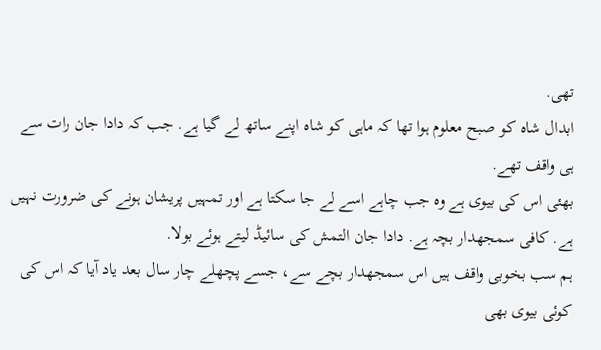تھی.
ابدال شاہ کو صبح معلوم ہوا تھا کہ ماہی کو شاہ اپنے ساتھ لے گیا ہے. جب کہ دادا جان رات سے ہی واقف تھے.
بھئی اس کی بیوی ہے وہ جب چاہے اسے لے جا سکتا ہے اور تمہیں پریشان ہونے کی ضرورت نہیں ہے. کافی سمجھدار بچہ ہے. دادا جان التمش کی سائیڈ لیتے ہوئے بولا.
ہم سب بخوبی واقف ہیں اس سمجھدار بچے سے، جسے پچھلے چار سال بعد یاد آیا کہ اس کی کوئی بیوی بھی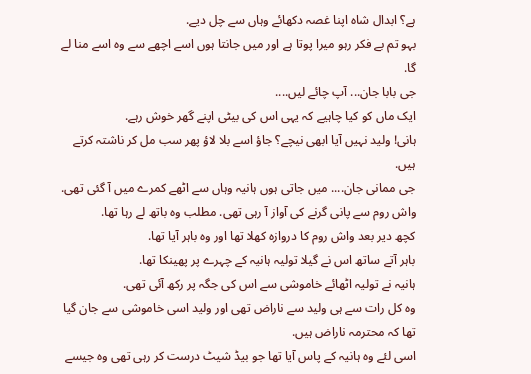ہے؟ ابدال شاہ اپنا غصہ دکھائے وہاں سے چل دیے.
بہو تم بے فکر رہو میرا پوتا ہے اور میں جانتا ہوں اسے اچھے سے وہ اسے منا لے گا.
جی بابا جان... آپ چائے لیں....
ایک ماں کو کیا چاہیے کہ یہی اس کی بیٹی اپنے گھر خوش رہے.
ہانی! ولید نہیں آیا ابھی نیچے؟ جاؤ اسے بلا لاؤ پھر سب مل کر ناشتہ کرتے ہیں.
جی ممانی جان.... میں جاتی ہوں ہانیہ وہاں سے اٹھے کمرے میں آ گئی تھی.
واش روم سے پانی گرنے کی آواز آ رہی تھی. مطلب وہ باتھ لے رہا تھا.
کچھ دیر بعد واش روم کا دروازہ کھلا تھا اور وہ باہر آیا تھا.
باہر آتے ساتھ اس نے گیلا تولیہ ہانیہ کے چہرے پر پھینکا تھا.
ہانیہ نے تولیہ اٹھائے خاموشی سے اس کی جگہ پر رکھ آئی تھی.
وہ کل رات سے ہی ولید سے ناراض تھی اور ولید اسی خاموشی سے جان گیا تھا کہ محترمہ ناراض ہیں.
اسی لئے وہ ہانیہ کے پاس آیا تھا جو بیڈ شیٹ درست کر رہی تھی وہ جیسے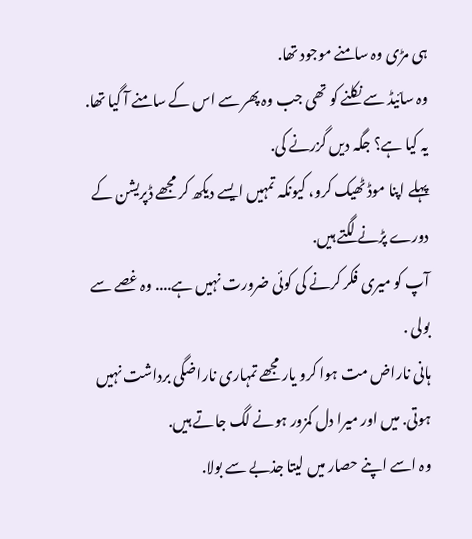ہی مڑی وہ سامنے موجود تھا.
وہ سائیڈ سے نکلنے کو تھی جب وہ پھر سے اس کے سامنے آ گیا تھا.
یہ کیا ہے؟ جگہ دیں گزرنے کی.
پہلے اپنا موڈ ٹھیک کرو، کیونکہ تمہیں ایسے دیکھ کر مجھے ڈپریشن کے دورے پڑنے لگتے ہیں.
آپ کو میری فکر کرنے کی کوئی ضرورت نہیں ہے.... وہ غصے سے بولی .
ہانی ناراض مت ہوا کرو یار مجھے تمہاری ناراضگی برداشت نہیں ہوتی. میں اور میرا دل کمزور ہونے لگ جاتے ہیں.
وہ اسے اپنے حصار میں لیتا جذبے سے بولا.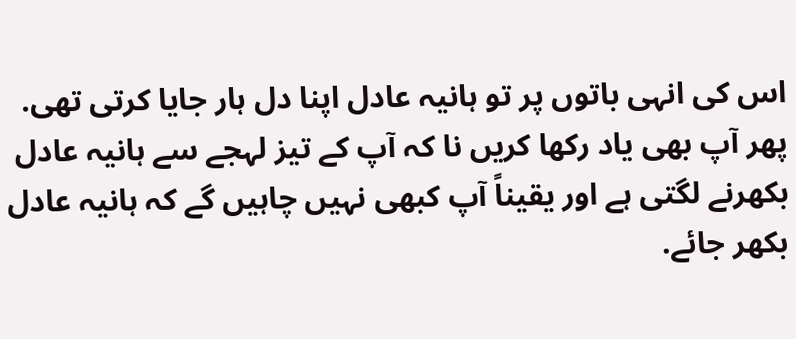اس کی انہی باتوں پر تو ہانیہ عادل اپنا دل ہار جایا کرتی تھی.
پھر آپ بھی یاد رکھا کریں نا کہ آپ کے تیز لہجے سے ہانیہ عادل بکھرنے لگتی ہے اور یقیناً آپ کبھی نہیں چاہیں گے کہ ہانیہ عادل بکھر جائے.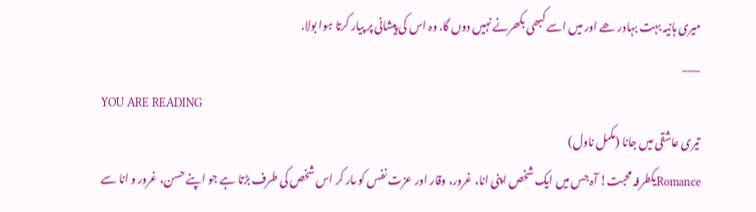میری ہانیہ بہت بہادر ھے اور میں اسے کبھی بکھرنے نہیں دوں گا. وہ اس کی پیشانی پر پیار کرتا ہوا بولا.
___
YOU ARE READING
تیری عاشقی میں جانا (مکمل ناول)
Romanceیکطرفہ محبت! آہ جس میں ایک شخص اپنی انا، غرور، وقار اور عزت نفس کو مار کر اس شخص کی طرف بڑتا ہے جو اپنے حسن، غرور و انا سے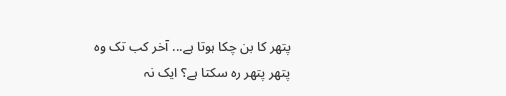پتھر کا بن چکا ہوتا ہے... آخر کب تک وہ پتھر پتھر رہ سکتا ہے؟ ایک نہ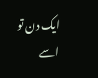ایک دن تو اسے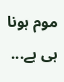موم ہونا ہی ہے...